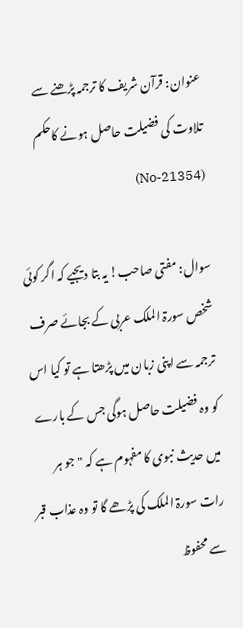عنوان: قرآن شریف کا ترجمہ پڑھنے سے تلاوت کی فضیلت حاصل ہونے کاحکم (21354-No)

سوال: مفتی صاحب! یہ بتا دیجیے کہ اگر کوئی شخص سورۃ الملک عربی کے بجائے صرف ترجمہ سے اپنی زبان میں پڑھتا ہے تو کیا اس کو وہ فضیلت حاصل ہوگی جس کے بارے میں حدیث نبوی کا مفہوم ہے کہ "جو ہر رات سورۃ الملک کی پڑھے گا تو وہ عذاب قبر سے محفوظ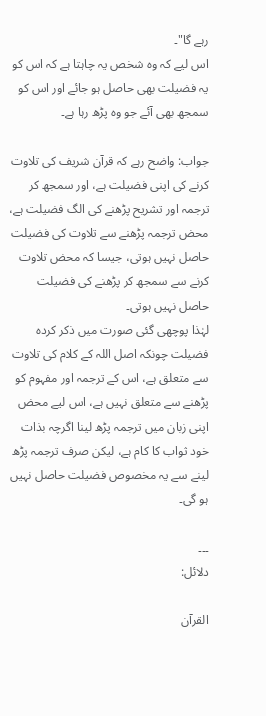رہے گا"۔
اس لیے کہ وہ شخص یہ چاہتا ہے کہ اس کو یہ فضیلت بھی حاصل ہو جائے اور اس کو سمجھ بھی آئے جو وہ پڑھ رہا ہے۔

جواب: واضح رہے کہ قرآن شریف کی تلاوت کرنے کی اپنی فضیلت ہے، اور سمجھ کر ترجمہ اور تشریح پڑھنے کی الگ فضیلت ہے، محض ترجمہ پڑھنے سے تلاوت کی فضیلت حاصل نہیں ہوتی، جیسا کہ محض تلاوت کرنے سے سمجھ کر پڑھنے کی فضیلت حاصل نہیں ہوتی۔
لہٰذا پوچھی گئی صورت میں ذکر کردہ فضیلت چونکہ اصل اللہ کے کلام کی تلاوت سے متعلق ہے، اس کے ترجمہ اور مفہوم کو پڑھنے سے متعلق نہیں ہے، اس لیے محض اپنی زبان میں ترجمہ پڑھ لینا اگرچہ بذات خود ثواب کا کام ہے، لیکن صرف ترجمہ پڑھ لینے سے یہ مخصوص فضیلت حاصل نہیں ہو گی۔

۔۔۔
دلائل:

القرآن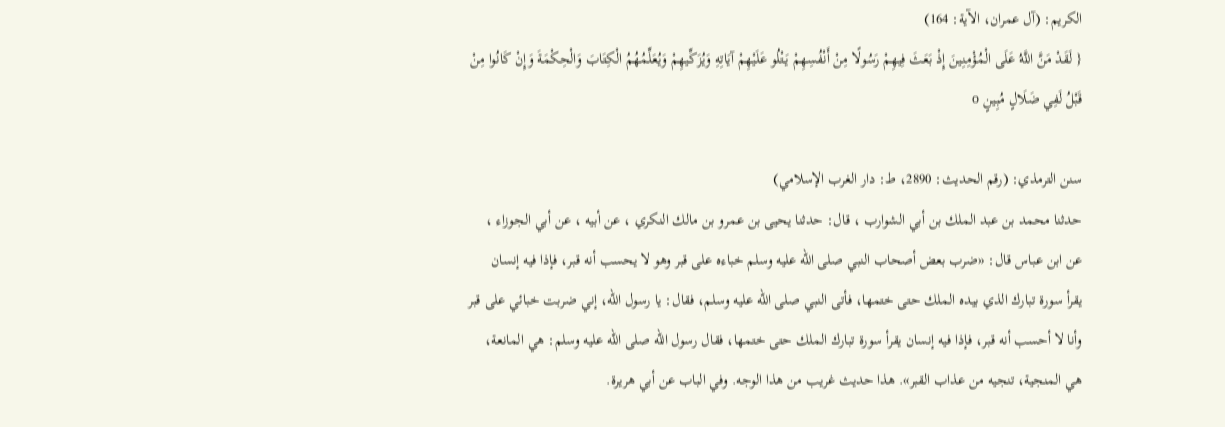الكريم: (آل عمران، الآية: 164)
{ لَقَدْ مَنَّ اللَّهُ عَلَى الْمُؤْمِنِينَ إِذْ بَعَثَ فِيهِمْ رَسُولًا مِنْ أَنْفُسِهِمْ يَتْلُو عَلَيْهِمْ آيَاتِهِ وَيُزَكِّيهِمْ وَيُعَلِّمُهُمُ الْكِتَابَ وَالْحِكْمَةَ وَإِنْ كَانُوا مِنْ قَبْلُ لَفِي ضَلَالٍ مُبِينٍ o

سنن الترمذي: (رقم الحديث: 2890، ط: دار الغرب الإسلامي)
حدثنا ‌محمد بن عبد الملك بن أبي الشوارب ، قال: حدثنا ‌يحيى بن عمرو بن مالك النكري ، عن ‌أبيه ، عن ‌أبي الجوزاء ، عن ‌ابن عباس قال: «ضرب بعض أصحاب النبي صلى الله عليه وسلم خباءه على قبر وهو لا يحسب أنه قبر، فإذا فيه إنسان يقرأ ‌سورة تبارك الذي بيده الملك حتى ختمها، فأتى النبي صلى الله عليه وسلم، فقال: يا رسول الله، إني ضربت خبائي على قبر وأنا لا أحسب أنه قبر، فإذا فيه إنسان يقرأ ‌سورة تبارك الملك حتى ختمها، فقال رسول الله صلى الله عليه وسلم: هي المانعة، هي المنجية، تنجيه من عذاب ‌القبر». هذا حديث غريب من هذا الوجه. وفي الباب عن أبي هريرة.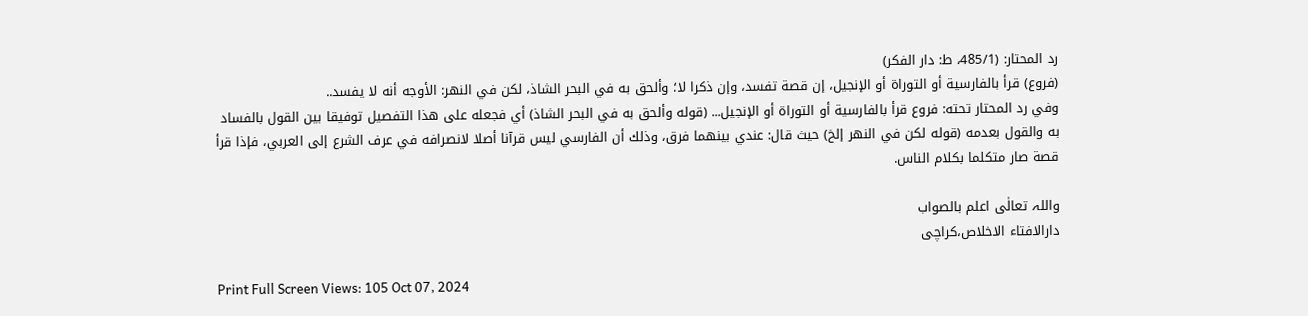رد المحتار: (485/1، ط: دار الفكر)
(فروع) قرأ بالفارسية أو التوراة أو الإنجيل، إن قصة تفسد، وإن ذكرا لا؛ وألحق به في البحر الشاذ، لكن في النهر: الأوجه أنه لا يفسد..
وفي رد المحتار تحته: فروع قرأ بالفارسية أو التوراة أو الإنجيل... (قوله وألحق به في البحر الشاذ) أي فجعله على هذا التفصيل توفيقا بين القول بالفساد به والقول بعدمه (قوله لكن في النهر إلخ) حيث قال: عندي بينهما فرق، وذلك أن الفارسي ليس قرآنا أصلا لانصرافه في عرف الشرع إلى العربي، فإذا قرأ قصة صار متكلما بكلام الناس.

واللہ تعالٰی اعلم بالصواب
دارالافتاء الاخلاص،کراچی

Print Full Screen Views: 105 Oct 07, 2024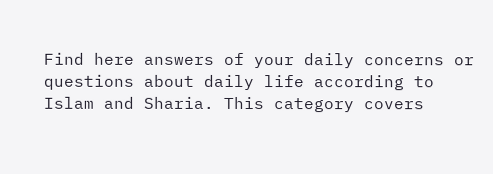Find here answers of your daily concerns or questions about daily life according to Islam and Sharia. This category covers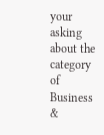your asking about the category of Business &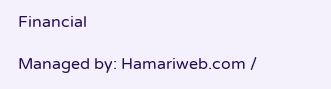Financial

Managed by: Hamariweb.com /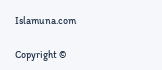Islamuna.com

Copyright ©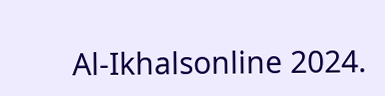Al-Ikhalsonline 2024.